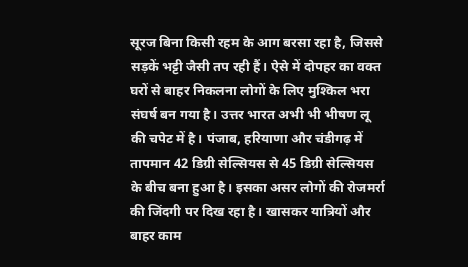सूरज बिना किसी रहम के आग बरसा रहा है, जिससे सड़कें भट्टी जैसी तप रही हैं। ऐसे में दोपहर का वक्त घरों से बाहर निकलना लोगों के लिए मुश्किल भरा संघर्ष बन गया है। उत्तर भारत अभी भी भीषण लू की चपेट में है। पंजाब, हरियाणा और चंडीगढ़ में तापमान 42 डिग्री सेल्सियस से 45 डिग्री सेल्सियस के बीच बना हुआ है। इसका असर लोगों की रोजमर्रा की जिंदगी पर दिख रहा है। खासकर यात्रियों और बाहर काम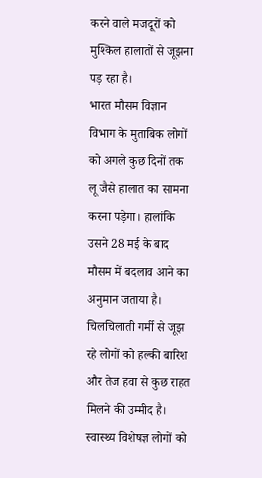करने वाले मजदूरों को मुश्किल हालातों से जूझना पड़ रहा है।
भारत मौसम विज्ञान विभाग के मुताबिक लोगों को अगले कुछ दिनों तक लू जैसे हालात का सामना करना पड़ेगा। हालांकि उसने 28 मई के बाद मौसम में बदलाव आने का अनुमान जताया है। चिलचिलाती गर्मी से जूझ रहे लोगों को हल्की बारिश और तेज हवा से कुछ राहत मिलने की उम्मीद है।
स्वास्थ्य विशेषज्ञ लोगों को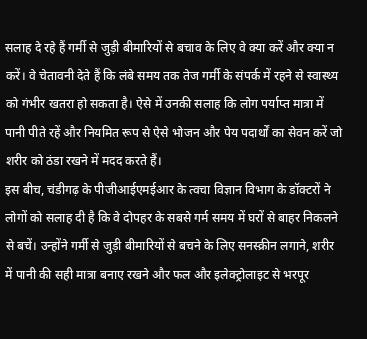सलाह दे रहे हैं गर्मी से जुड़ी बीमारियों से बचाव के लिए वे क्या करें और क्या न करें। वे चेतावनी देते हैं कि लंबे समय तक तेज गर्मी के संपर्क में रहने से स्वास्थ्य को गंभीर खतरा हो सकता है। ऐसे में उनकी सलाह कि लोग पर्याप्त मात्रा में पानी पीते रहें और नियमित रूप से ऐसे भोजन और पेय पदार्थों का सेवन करें जो शरीर को ठंडा रखने में मदद करते हैं।
इस बीच, चंडीगढ़ के पीजीआईएमईआर के त्वचा विज्ञान विभाग के डॉक्टरों ने लोगों को सलाह दी है कि वे दोपहर के सबसे गर्म समय में घरों से बाहर निकलने से बचें। उन्होंने गर्मी से जुड़ी बीमारियों से बचने के लिए सनस्क्रीन लगाने, शरीर में पानी की सही मात्रा बनाए रखने और फल और इलेक्ट्रोलाइट से भरपूर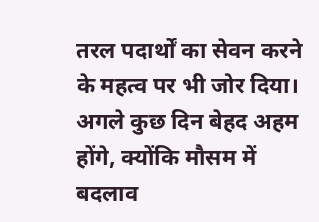तरल पदार्थों का सेवन करने के महत्व पर भी जोर दिया।
अगले कुछ दिन बेहद अहम होंगे, क्योंकि मौसम में बदलाव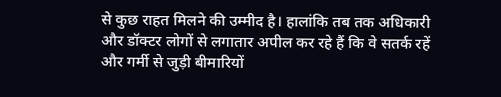से कुछ राहत मिलने की उम्मीद है। हालांकि तब तक अधिकारी और डॉक्टर लोगों से लगातार अपील कर रहे हैं कि वे सतर्क रहें और गर्मी से जुड़ी बीमारियों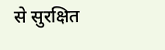से सुरक्षित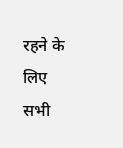रहने के लिए सभी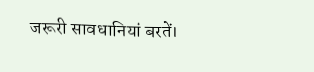जरूरी सावधानियां बरतें।